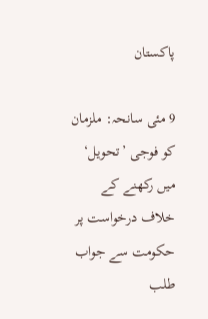پاکستان

9 مئی سانحہ: ملزمان کو فوجی ’تحویل‘ میں رکھنے کے خلاف درخواست پر حکومت سے جواب طلب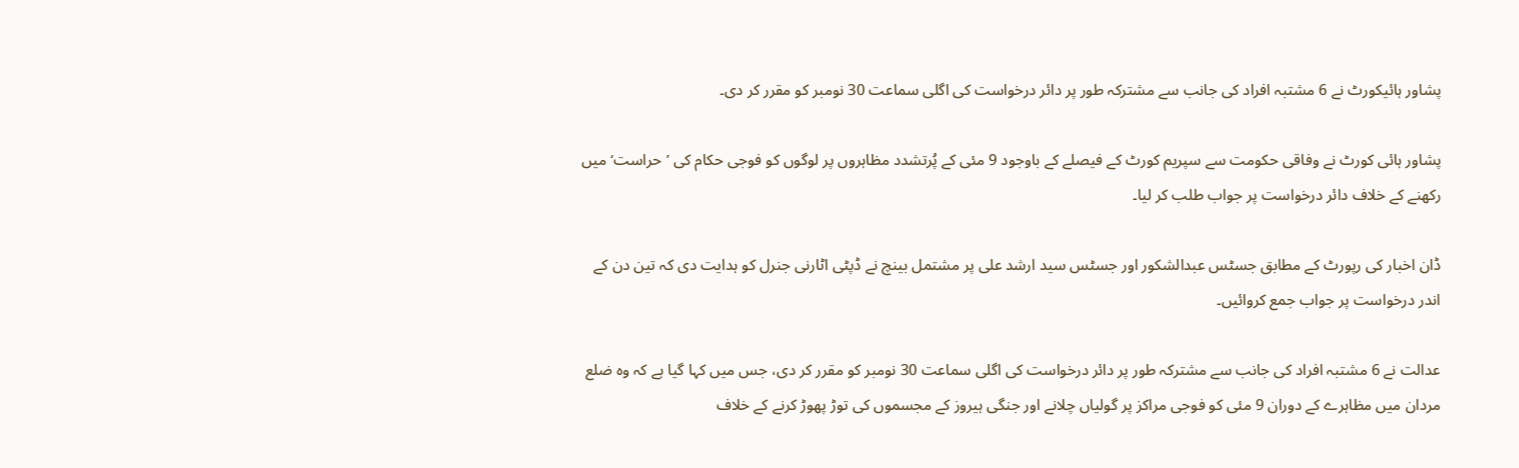پشاور ہائیکورٹ نے 6 مشتبہ افراد کی جانب سے مشترکہ طور پر دائر درخواست کی اگلی سماعت 30 نومبر کو مقرر کر دی۔

پشاور ہائی کورٹ نے وفاقی حکومت سے سپریم کورٹ کے فیصلے کے باوجود 9 مئی کے پُرتشدد مظاہروں پر لوگوں کو فوجی حکام کی ’حراست‘ میں رکھنے کے خلاف دائر درخواست پر جواب طلب کر لیا۔

ڈان اخبار کی رپورٹ کے مطابق جسٹس عبدالشکور اور جسٹس سید ارشد علی پر مشتمل بینچ نے ڈپٹی اٹارنی جنرل کو ہدایت دی کہ تین دن کے اندر درخواست پر جواب جمع کروائیں۔

عدالت نے 6 مشتبہ افراد کی جانب سے مشترکہ طور پر دائر درخواست کی اگلی سماعت 30 نومبر کو مقرر کر دی، جس میں کہا گیا ہے کہ وہ ضلع مردان میں مظاہرے کے دوران 9 مئی کو فوجی مراکز پر گولیاں چلانے اور جنگی ہیروز کے مجسموں کی توڑ پھوڑ کرنے کے خلاف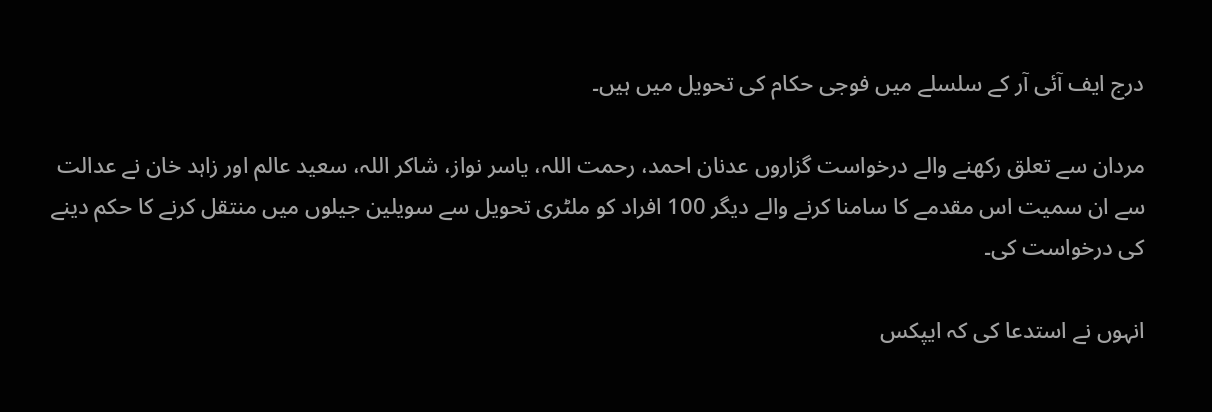درج ایف آئی آر کے سلسلے میں فوجی حکام کی تحویل میں ہیں۔

مردان سے تعلق رکھنے والے درخواست گزاروں عدنان احمد، رحمت اللہ، یاسر نواز، شاکر اللہ، سعید عالم اور زاہد خان نے عدالت سے ان سمیت اس مقدمے کا سامنا کرنے والے دیگر 100 افراد کو ملٹری تحویل سے سویلین جیلوں میں منتقل کرنے کا حکم دینے کی درخواست کی۔

انہوں نے استدعا کی کہ ایپکس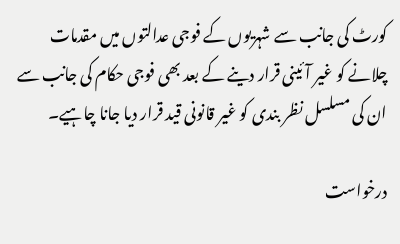کورٹ کی جانب سے شہریوں کے فوجی عدالتوں میں مقدمات چلانے کو غیر آئینی قرار دینے کے بعد بھی فوجی حکام کی جانب سے ان کی مسلسل نظر بندی کو غیر قانونی قید قرار دیا جانا چاہیے۔

درخواست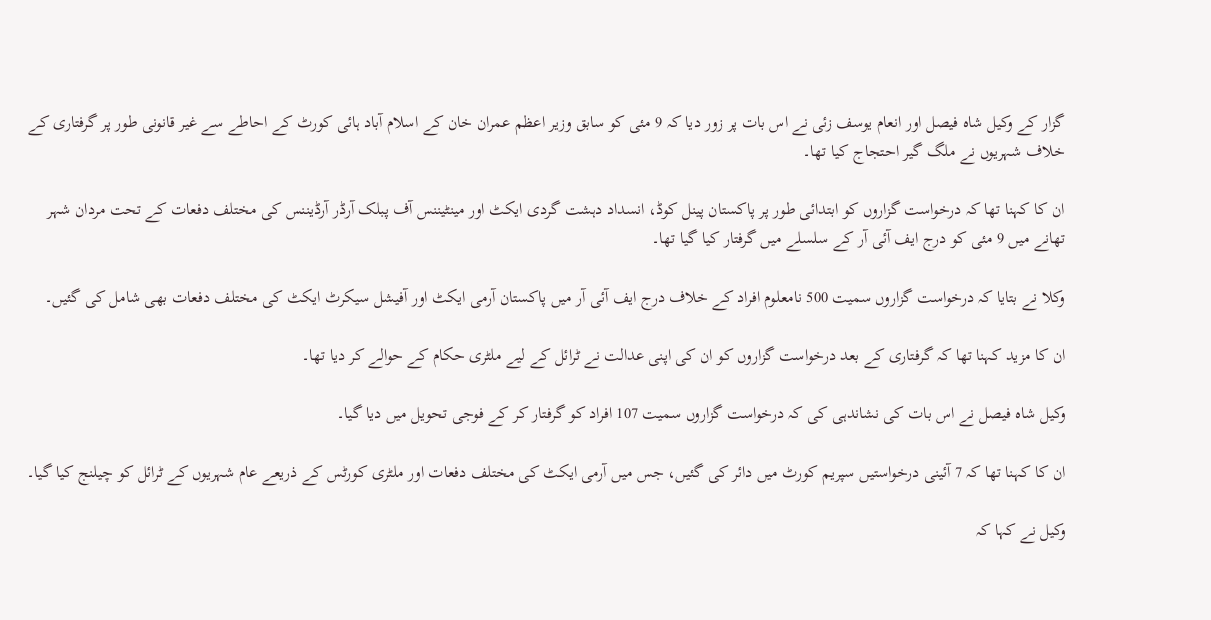گزار کے وکیل شاہ فیصل اور انعام یوسف زئی نے اس بات پر زور دیا کہ 9 مئی کو سابق وزیر اعظم عمران خان کے اسلام آباد ہائی کورٹ کے احاطے سے غیر قانونی طور پر گرفتاری کے خلاف شہریوں نے ملگ گیر احتجاج کیا تھا۔

ان کا کہنا تھا کہ درخواست گزاروں کو ابتدائی طور پر پاکستان پینل کوڈ، انسداد دہشت گردی ایکٹ اور مینٹیننس آف پبلک آرڈر آرڈیننس کی مختلف دفعات کے تحت مردان شہر تھانے میں 9 مئی کو درج ایف آئی آر کے سلسلے میں گرفتار کیا گیا تھا۔

وکلا نے بتایا کہ درخواست گزاروں سمیت 500 نامعلوم افراد کے خلاف درج ایف آئی آر میں پاکستان آرمی ایکٹ اور آفیشل سیکرٹ ایکٹ کی مختلف دفعات بھی شامل کی گئیں۔

ان کا مزید کہنا تھا کہ گرفتاری کے بعد درخواست گزاروں کو ان کی اپنی عدالت نے ٹرائل کے لیے ملٹری حکام کے حوالے کر دیا تھا۔

وکیل شاہ فیصل نے اس بات کی نشاندہی کی کہ درخواست گزاروں سمیت 107 افراد کو گرفتار کر کے فوجی تحویل میں دیا گیا۔

ان کا کہنا تھا کہ 7 آئینی درخواستیں سپریم کورٹ میں دائر کی گئیں، جس میں آرمی ایکٹ کی مختلف دفعات اور ملٹری کورٹس کے ذریعے عام شہریوں کے ٹرائل کو چیلنج کیا گیا۔

وکیل نے کہا کہ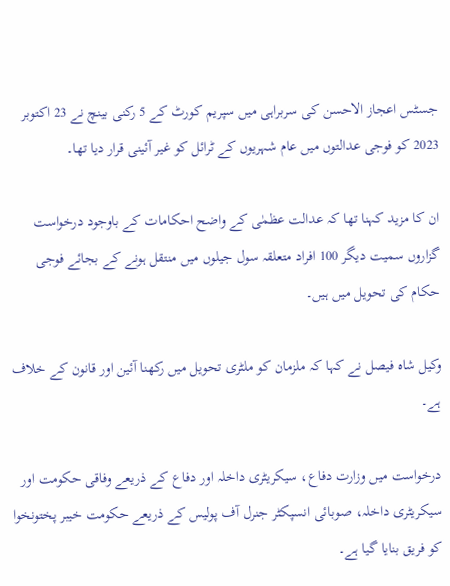جسٹس اعجاز الاحسن کی سربراہی میں سپریم کورٹ کے 5 رکنی بینچ نے 23 اکتوبر 2023 کو فوجی عدالتوں میں عام شہریوں کے ٹرائل کو غیر آئینی قرار دیا تھا۔

ان کا مزید کہنا تھا کہ عدالت عظمٰی کے واضح احکامات کے باوجود درخواست گزاروں سمیت دیگر 100 افراد متعلقہ سول جیلوں میں منتقل ہونے کے بجائے فوجی حکام کی تحویل میں ہیں۔

وکیل شاہ فیصل نے کہا کہ ملزمان کو ملٹری تحویل میں رکھنا آئین اور قانون کے خلاف ہے۔

درخواست میں وزارت دفاع، سیکریٹری داخلہ اور دفاع کے ذریعے وفاقی حکومت اور سیکریٹری داخلہ، صوبائی انسپکٹر جنرل آف پولیس کے ذریعے حکومت خیبر پختونخوا کو فریق بنایا گیا ہے۔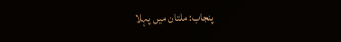پنجاب: ملتان میں پہلا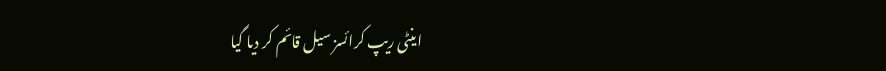اینٹی ریپ کرائسز سیل قائم کر دیا گیا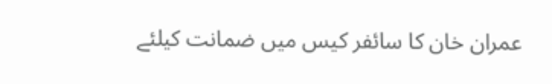عمران خان کا سائفر کیس میں ضمانت کیلئے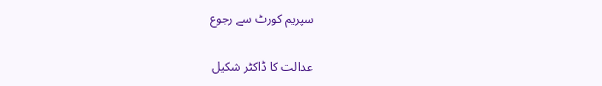سپریم کورٹ سے رجوع

عدالت کا ڈاکٹر شکیل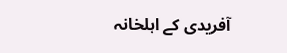آفریدی کے اہلخانہ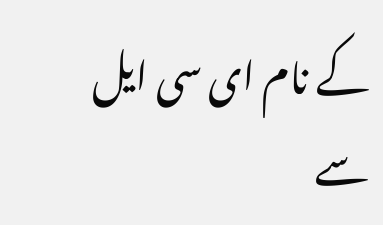کے نام ای سی ایل سے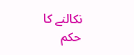نکالنے کا حکم